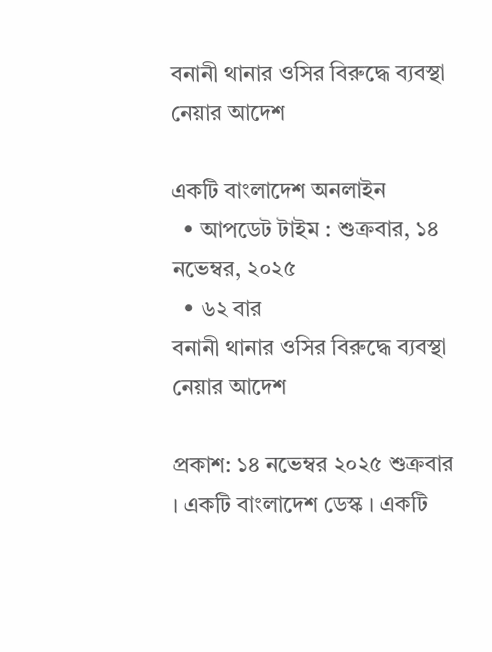বনানী থানার ওসির বিরুদ্ধে ব্যবস্থা নেয়ার আদেশ

একটি বাংলাদেশ অনলাইন
  • আপডেট টাইম : শুক্রবার, ১৪ নভেম্বর, ২০২৫
  • ৬২ বার
বনানী থানার ওসির বিরুদ্ধে ব্যবস্থা নেয়ার আদেশ

প্রকাশ: ১৪ নভেম্বর ২০২৫ শুক্রবার । একটি বাংলাদেশ ডেস্ক । একটি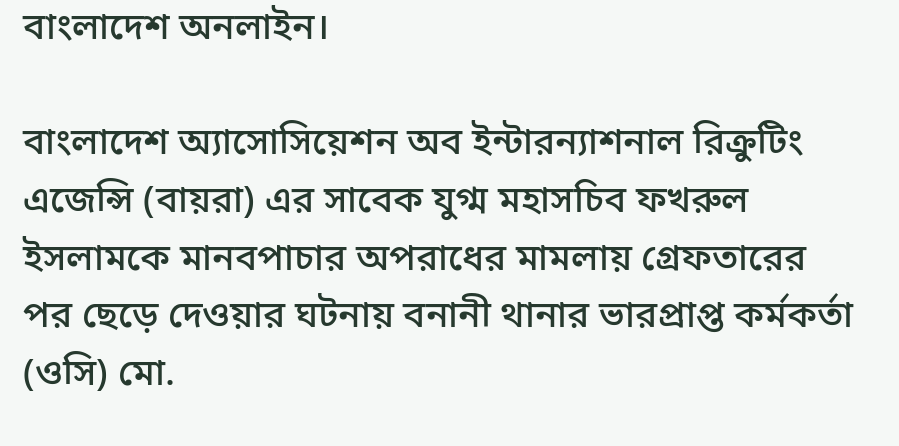বাংলাদেশ অনলাইন।

বাংলাদেশ অ্যাসোসিয়েশন অব ইন্টারন্যাশনাল রিক্রুটিং এজেন্সি (বায়রা) এর সাবেক যুগ্ম মহাসচিব ফখরুল ইসলামকে মানবপাচার অপরাধের মামলায় গ্রেফতারের পর ছেড়ে দেওয়ার ঘটনায় বনানী থানার ভারপ্রাপ্ত কর্মকর্তা (ওসি) মো.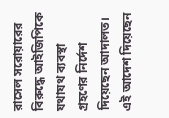রাসেল সরোয়ারের বিরুদ্ধে আইজিপিকে যথাযথ ব্যবস্থা গ্রহণের নির্দেশ দিয়েছেন আদালত। এই আদেশ দিয়েছেন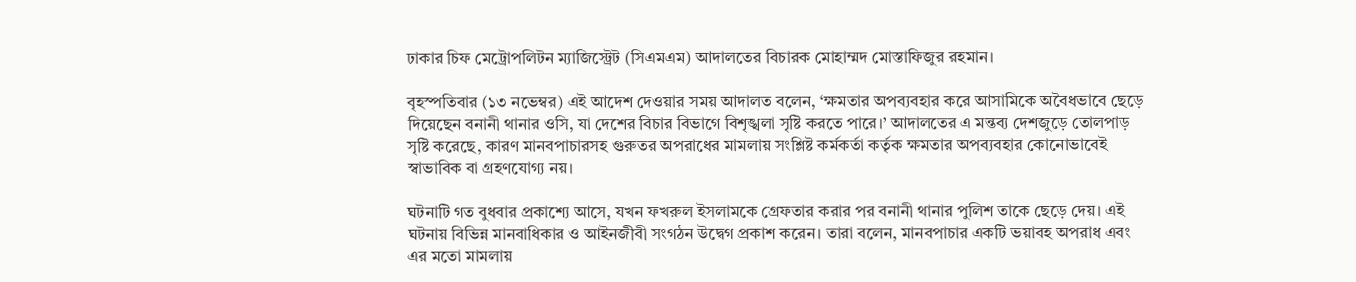ঢাকার চিফ মেট্রোপলিটন ম্যাজিস্ট্রেট (সিএমএম) আদালতের বিচারক মোহাম্মদ মোস্তাফিজুর রহমান।

বৃহস্পতিবার (১৩ নভেম্বর) এই আদেশ দেওয়ার সময় আদালত বলেন, ‘ক্ষমতার অপব্যবহার করে আসামিকে অবৈধভাবে ছেড়ে দিয়েছেন বনানী থানার ওসি, যা দেশের বিচার বিভাগে বিশৃঙ্খলা সৃষ্টি করতে পারে।’ আদালতের এ মন্তব্য দেশজুড়ে তোলপাড় সৃষ্টি করেছে, কারণ মানবপাচারসহ গুরুতর অপরাধের মামলায় সংশ্লিষ্ট কর্মকর্তা কর্তৃক ক্ষমতার অপব্যবহার কোনোভাবেই স্বাভাবিক বা গ্রহণযোগ্য নয়।

ঘটনাটি গত বুধবার প্রকাশ্যে আসে, যখন ফখরুল ইসলামকে গ্রেফতার করার পর বনানী থানার পুলিশ তাকে ছেড়ে দেয়। এই ঘটনায় বিভিন্ন মানবাধিকার ও আইনজীবী সংগঠন উদ্বেগ প্রকাশ করেন। তারা বলেন, মানবপাচার একটি ভয়াবহ অপরাধ এবং এর মতো মামলায়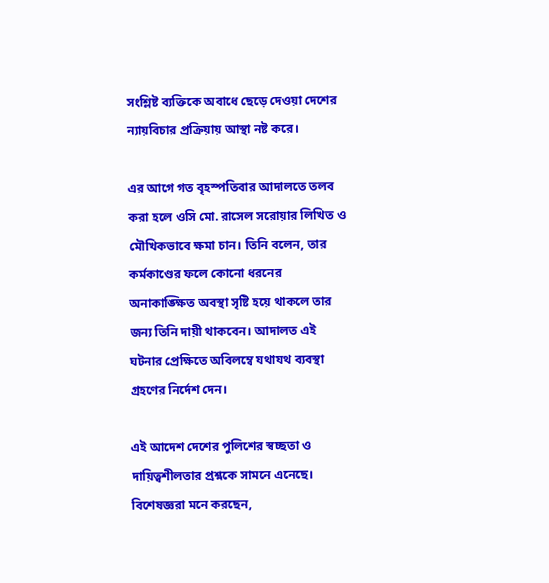সংশ্লিষ্ট ব্যক্তিকে অবাধে ছেড়ে দেওয়া দেশের ন্যায়বিচার প্রক্রিয়ায় আস্থা নষ্ট করে।

এর আগে গত বৃহস্পতিবার আদালতে তলব করা হলে ওসি মো. রাসেল সরোয়ার লিখিত ও মৌখিকভাবে ক্ষমা চান। তিনি বলেন, তার কর্মকাণ্ডের ফলে কোনো ধরনের অনাকাঙ্ক্ষিত অবস্থা সৃষ্টি হয়ে থাকলে তার জন্য তিনি দায়ী থাকবেন। আদালত এই ঘটনার প্রেক্ষিতে অবিলম্বে যথাযথ ব্যবস্থা গ্রহণের নির্দেশ দেন।

এই আদেশ দেশের পুলিশের স্বচ্ছতা ও দায়িত্বশীলতার প্রশ্নকে সামনে এনেছে। বিশেষজ্ঞরা মনে করছেন,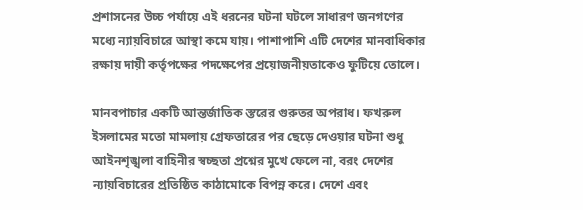প্রশাসনের উচ্চ পর্যায়ে এই ধরনের ঘটনা ঘটলে সাধারণ জনগণের মধ্যে ন্যায়বিচারে আস্থা কমে যায়। পাশাপাশি এটি দেশের মানবাধিকার রক্ষায় দায়ী কর্তৃপক্ষের পদক্ষেপের প্রয়োজনীয়তাকেও ফুটিয়ে তোলে।

মানবপাচার একটি আন্তর্জাতিক স্তরের গুরুতর অপরাধ। ফখরুল ইসলামের মতো মামলায় গ্রেফতারের পর ছেড়ে দেওয়ার ঘটনা শুধু আইনশৃঙ্খলা বাহিনীর স্বচ্ছতা প্রশ্নের মুখে ফেলে না, বরং দেশের ন্যায়বিচারের প্রতিষ্ঠিত কাঠামোকে বিপন্ন করে। দেশে এবং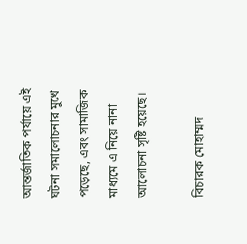আন্তর্জাতিক পর্যায়ে এই ঘটনা সমালোচনার মুখে পড়েছে, এবং সামাজিক মাধ্যমে এ নিয়ে নানা আলোচনা সৃষ্টি হয়েছে।

বিচারক মোহাম্মদ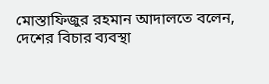মোস্তাফিজুর রহমান আদালতে বলেন, দেশের বিচার ব্যবস্থা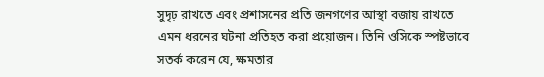সুদৃঢ় রাখতে এবং প্রশাসনের প্রতি জনগণের আস্থা বজায় রাখতে এমন ধরনের ঘটনা প্রতিহত করা প্রয়োজন। তিনি ওসিকে স্পষ্টভাবে সতর্ক করেন যে, ক্ষমতার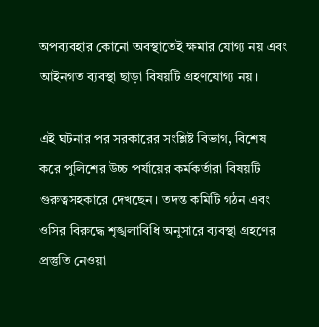অপব্যবহার কোনো অবস্থাতেই ক্ষমার যোগ্য নয় এবং আইনগত ব্যবস্থা ছাড়া বিষয়টি গ্রহণযোগ্য নয়।

এই ঘটনার পর সরকারের সংশ্লিষ্ট বিভাগ, বিশেষ করে পুলিশের উচ্চ পর্যায়ের কর্মকর্তারা বিষয়টি গুরুত্বসহকারে দেখছেন। তদন্ত কমিটি গঠন এবং ওসির বিরুদ্ধে শৃঙ্খলাবিধি অনুসারে ব্যবস্থা গ্রহণের প্রস্তুতি নেওয়া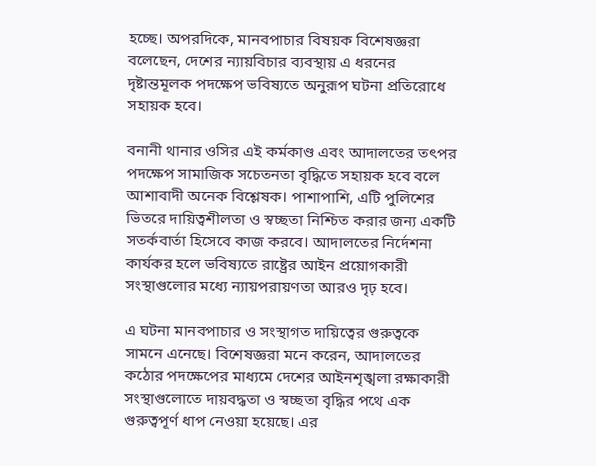হচ্ছে। অপরদিকে, মানবপাচার বিষয়ক বিশেষজ্ঞরা বলেছেন, দেশের ন্যায়বিচার ব্যবস্থায় এ ধরনের দৃষ্টান্তমূলক পদক্ষেপ ভবিষ্যতে অনুরূপ ঘটনা প্রতিরোধে সহায়ক হবে।

বনানী থানার ওসির এই কর্মকাণ্ড এবং আদালতের তৎপর পদক্ষেপ সামাজিক সচেতনতা বৃদ্ধিতে সহায়ক হবে বলে আশাবাদী অনেক বিশ্লেষক। পাশাপাশি, এটি পুলিশের ভিতরে দায়িত্বশীলতা ও স্বচ্ছতা নিশ্চিত করার জন্য একটি সতর্কবার্তা হিসেবে কাজ করবে। আদালতের নির্দেশনা কার্যকর হলে ভবিষ্যতে রাষ্ট্রের আইন প্রয়োগকারী সংস্থাগুলোর মধ্যে ন্যায়পরায়ণতা আরও দৃঢ় হবে।

এ ঘটনা মানবপাচার ও সংস্থাগত দায়িত্বের গুরুত্বকে সামনে এনেছে। বিশেষজ্ঞরা মনে করেন, আদালতের কঠোর পদক্ষেপের মাধ্যমে দেশের আইনশৃঙ্খলা রক্ষাকারী সংস্থাগুলোতে দায়বদ্ধতা ও স্বচ্ছতা বৃদ্ধির পথে এক গুরুত্বপূর্ণ ধাপ নেওয়া হয়েছে। এর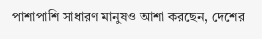পাশাপাশি সাধারণ মানুষও আশা করছেন, দেশের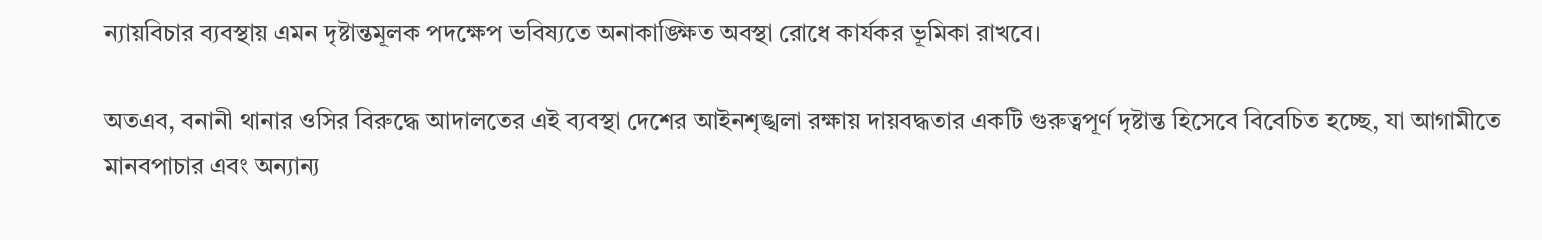ন্যায়বিচার ব্যবস্থায় এমন দৃষ্টান্তমূলক পদক্ষেপ ভবিষ্যতে অনাকাঙ্ক্ষিত অবস্থা রোধে কার্যকর ভূমিকা রাখবে।

অতএব, বনানী থানার ওসির বিরুদ্ধে আদালতের এই ব্যবস্থা দেশের আইনশৃঙ্খলা রক্ষায় দায়বদ্ধতার একটি গুরুত্বপূর্ণ দৃষ্টান্ত হিসেবে বিবেচিত হচ্ছে, যা আগামীতে মানবপাচার এবং অন্যান্য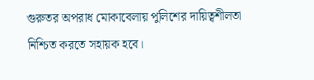গুরুতর অপরাধ মোকাবেলায় পুলিশের দায়িত্বশীলতা নিশ্চিত করতে সহায়ক হবে।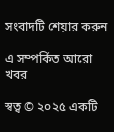সংবাদটি শেয়ার করুন

এ সম্পর্কিত আরো খবর

স্বত্ব © ২০২৫ একটি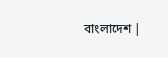বাংলাদেশ |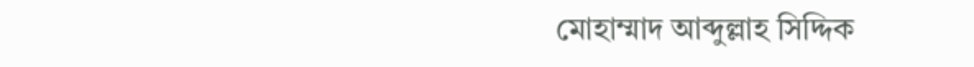মোহাম্মাদ আব্দুল্লাহ সিদ্দিক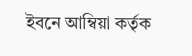ইবনে আম্বিয়া কর্তৃক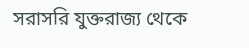সরাসরি যুক্তরাজ্য থেকে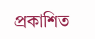প্রকাশিত